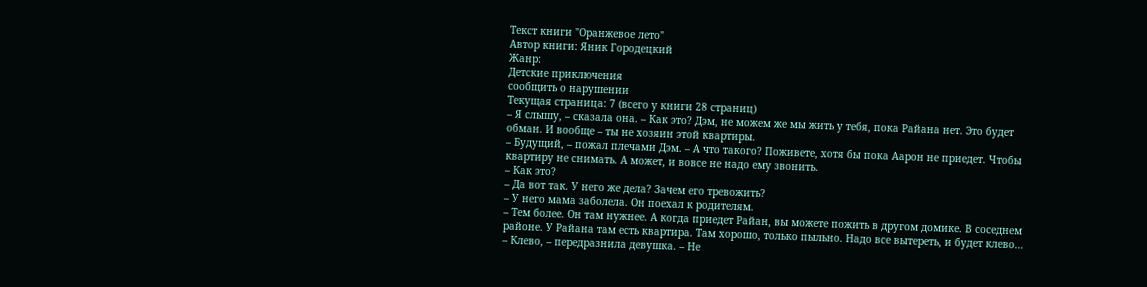Текст книги "Оранжевое лето"
Автор книги: Яник Городецкий
Жанр:
Детские приключения
сообщить о нарушении
Текущая страница: 7 (всего у книги 28 страниц)
– Я слышу, – сказала она. – Как это? Дэм, не можем же мы жить у тебя, пока Райана нет. Это будет обман. И вообще – ты не хозяин этой квартиры.
– Будущий, – пожал плечами Дэм. – А что такого? Поживете, хотя бы пока Аарон не приедет. Чтобы квартиру не снимать. А может, и вовсе не надо ему звонить.
– Как это?
– Да вот так. У него же дела? Зачем его тревожить?
– У него мама заболела. Он поехал к родителям.
– Тем более. Он там нужнее. А когда приедет Райан, вы можете пожить в другом домике. В соседнем районе. У Райана там есть квартира. Там хорошо, только пыльно. Надо все вытереть, и будет клево…
– Клево, – передразнила девушка. – Не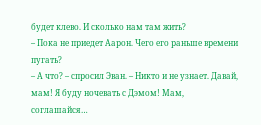будет клево. И сколько нам там жить?
– Пока не приедет Аарон. Чего его раньше времени пугать?
– А что? – спросил Эван. – Никто и не узнает. Давай, мам! Я буду ночевать с Дэмом! Мам, соглашайся…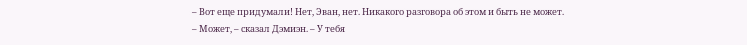– Вот еще придумали! Нет, Эван, нет. Никакого разговора об этом и быть не может.
– Может, – сказал Дэмиэн. – У тебя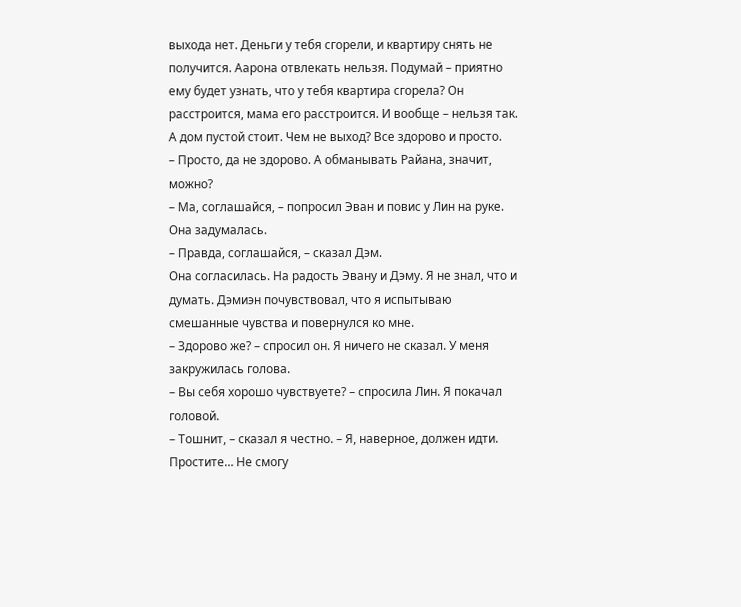выхода нет. Деньги у тебя сгорели, и квартиру снять не получится. Аарона отвлекать нельзя. Подумай – приятно ему будет узнать, что у тебя квартира сгорела? Он расстроится, мама его расстроится. И вообще – нельзя так. А дом пустой стоит. Чем не выход? Все здорово и просто.
– Просто, да не здорово. А обманывать Райана, значит, можно?
– Ма, соглашайся, – попросил Эван и повис у Лин на руке. Она задумалась.
– Правда, соглашайся, – сказал Дэм.
Она согласилась. На радость Эвану и Дэму. Я не знал, что и думать. Дэмиэн почувствовал, что я испытываю смешанные чувства и повернулся ко мне.
– Здорово же? – спросил он. Я ничего не сказал. У меня закружилась голова.
– Вы себя хорошо чувствуете? – спросила Лин. Я покачал головой.
– Тошнит, – сказал я честно. – Я, наверное, должен идти. Простите… Не смогу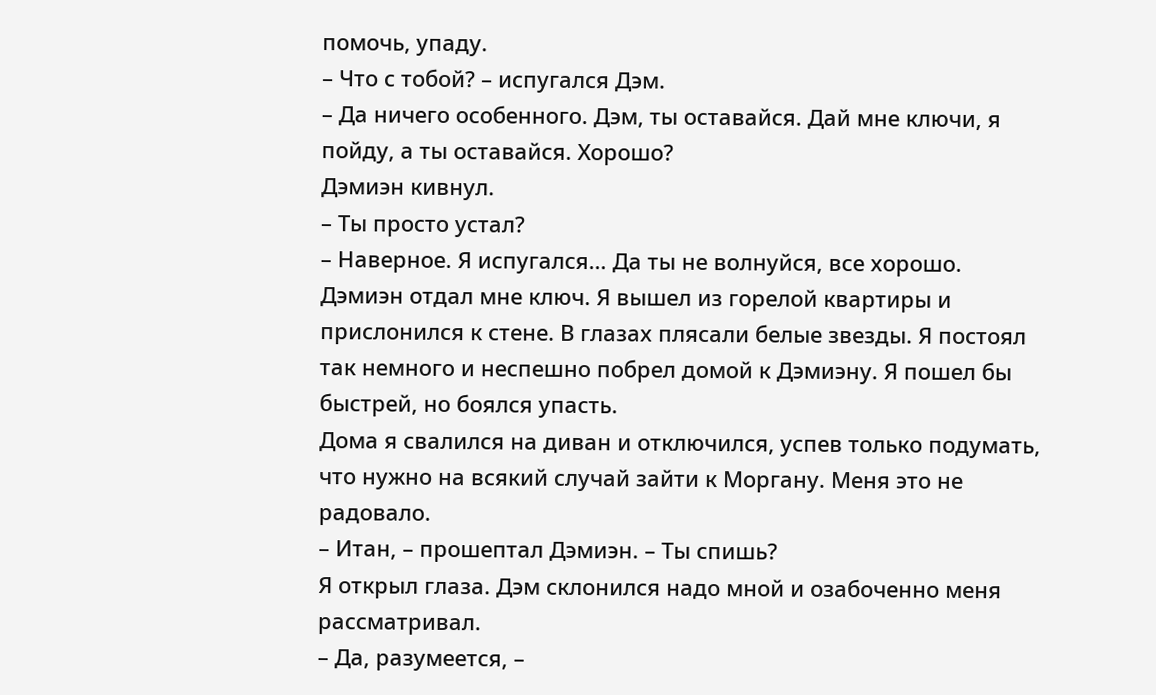помочь, упаду.
– Что с тобой? – испугался Дэм.
– Да ничего особенного. Дэм, ты оставайся. Дай мне ключи, я пойду, а ты оставайся. Хорошо?
Дэмиэн кивнул.
– Ты просто устал?
– Наверное. Я испугался… Да ты не волнуйся, все хорошо.
Дэмиэн отдал мне ключ. Я вышел из горелой квартиры и прислонился к стене. В глазах плясали белые звезды. Я постоял так немного и неспешно побрел домой к Дэмиэну. Я пошел бы быстрей, но боялся упасть.
Дома я свалился на диван и отключился, успев только подумать, что нужно на всякий случай зайти к Моргану. Меня это не радовало.
– Итан, – прошептал Дэмиэн. – Ты спишь?
Я открыл глаза. Дэм склонился надо мной и озабоченно меня рассматривал.
– Да, разумеется, –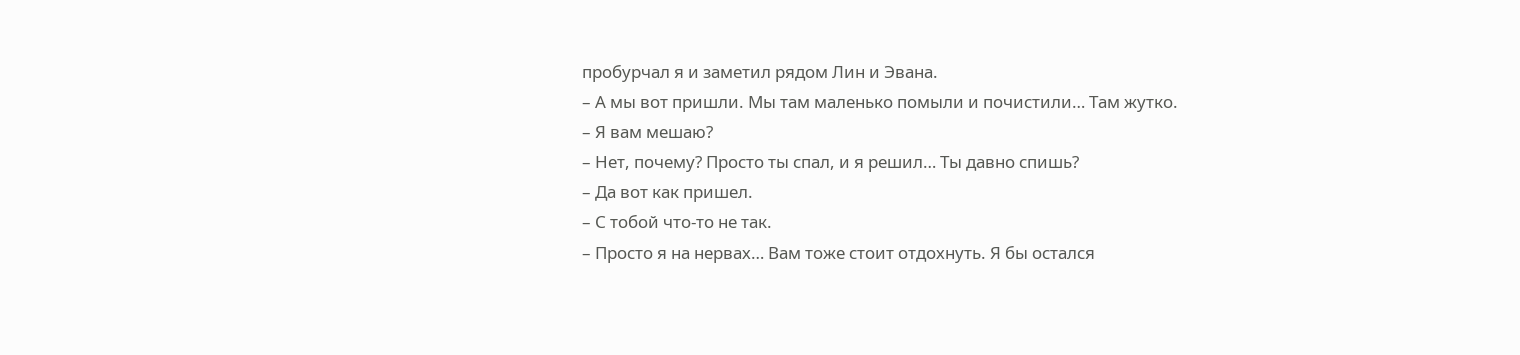пробурчал я и заметил рядом Лин и Эвана.
– А мы вот пришли. Мы там маленько помыли и почистили… Там жутко.
– Я вам мешаю?
– Нет, почему? Просто ты спал, и я решил… Ты давно спишь?
– Да вот как пришел.
– С тобой что-то не так.
– Просто я на нервах… Вам тоже стоит отдохнуть. Я бы остался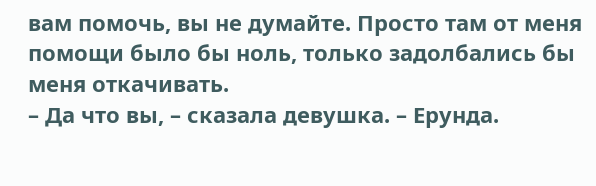вам помочь, вы не думайте. Просто там от меня помощи было бы ноль, только задолбались бы меня откачивать.
– Да что вы, – сказала девушка. – Ерунда.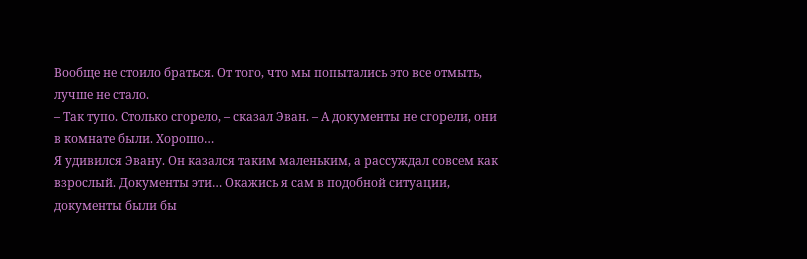Вообще не стоило браться. От того, что мы попытались это все отмыть, лучше не стало.
– Так тупо. Столько сгорело, – сказал Эван. – А документы не сгорели, они в комнате были. Хорошо…
Я удивился Эвану. Он казался таким маленьким, а рассуждал совсем как взрослый. Документы эти… Окажись я сам в подобной ситуации, документы были бы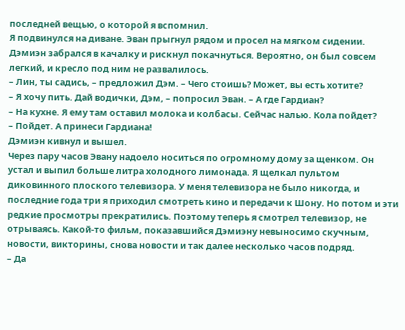последней вещью, о которой я вспомнил.
Я подвинулся на диване. Эван прыгнул рядом и просел на мягком сидении. Дэмиэн забрался в качалку и рискнул покачнуться. Вероятно, он был совсем легкий, и кресло под ним не развалилось.
– Лин, ты садись, – предложил Дэм. – Чего стоишь? Может, вы есть хотите?
– Я хочу пить. Дай водички, Дэм, – попросил Эван. – А где Гардиан?
– На кухне. Я ему там оставил молока и колбасы. Сейчас налью. Кола пойдет?
– Пойдет. А принеси Гардиана!
Дэмиэн кивнул и вышел.
Через пару часов Эвану надоело носиться по огромному дому за щенком. Он устал и выпил больше литра холодного лимонада. Я щелкал пультом диковинного плоского телевизора. У меня телевизора не было никогда, и последние года три я приходил смотреть кино и передачи к Шону. Но потом и эти редкие просмотры прекратились. Поэтому теперь я смотрел телевизор, не отрываясь. Какой-то фильм, показавшийся Дэмиэну невыносимо скучным, новости, викторины, снова новости и так далее несколько часов подряд.
– Да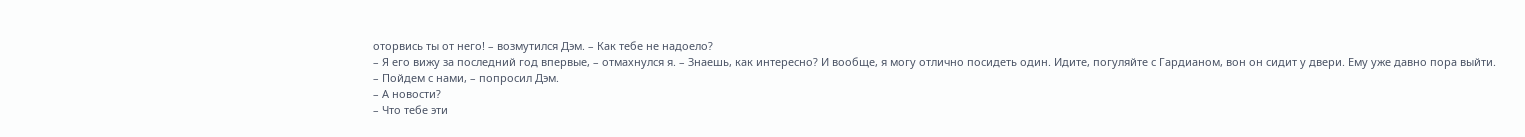оторвись ты от него! – возмутился Дэм. – Как тебе не надоело?
– Я его вижу за последний год впервые, – отмахнулся я. – Знаешь, как интересно? И вообще, я могу отлично посидеть один. Идите, погуляйте с Гардианом, вон он сидит у двери. Ему уже давно пора выйти.
– Пойдем с нами, – попросил Дэм.
– А новости?
– Что тебе эти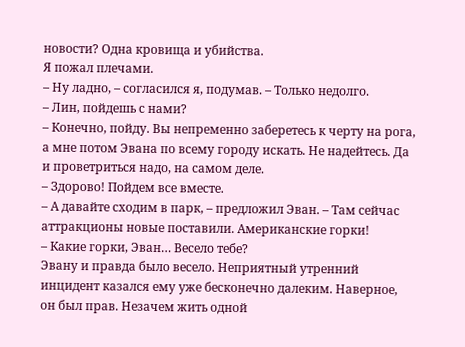новости? Одна кровища и убийства.
Я пожал плечами.
– Ну ладно, – согласился я, подумав. – Только недолго.
– Лин, пойдешь с нами?
– Конечно, пойду. Вы непременно заберетесь к черту на рога, а мне потом Эвана по всему городу искать. Не надейтесь. Да и проветриться надо, на самом деле.
– Здорово! Пойдем все вместе.
– А давайте сходим в парк, – предложил Эван. – Там сейчас аттракционы новые поставили. Американские горки!
– Какие горки, Эван… Весело тебе?
Эвану и правда было весело. Неприятный утренний инцидент казался ему уже бесконечно далеким. Наверное, он был прав. Незачем жить одной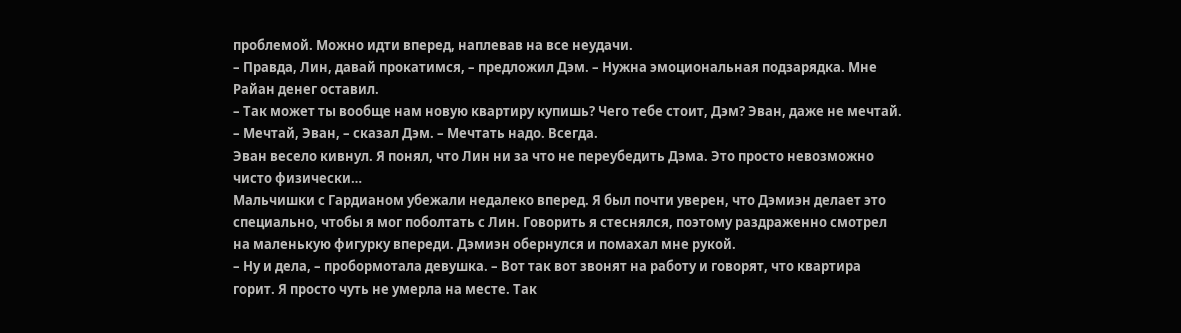проблемой. Можно идти вперед, наплевав на все неудачи.
– Правда, Лин, давай прокатимся, – предложил Дэм. – Нужна эмоциональная подзарядка. Мне Райан денег оставил.
– Так может ты вообще нам новую квартиру купишь? Чего тебе стоит, Дэм? Эван, даже не мечтай.
– Мечтай, Эван, – сказал Дэм. – Мечтать надо. Всегда.
Эван весело кивнул. Я понял, что Лин ни за что не переубедить Дэма. Это просто невозможно чисто физически…
Мальчишки с Гардианом убежали недалеко вперед. Я был почти уверен, что Дэмиэн делает это специально, чтобы я мог поболтать с Лин. Говорить я стеснялся, поэтому раздраженно смотрел на маленькую фигурку впереди. Дэмиэн обернулся и помахал мне рукой.
– Ну и дела, – пробормотала девушка. – Вот так вот звонят на работу и говорят, что квартира горит. Я просто чуть не умерла на месте. Так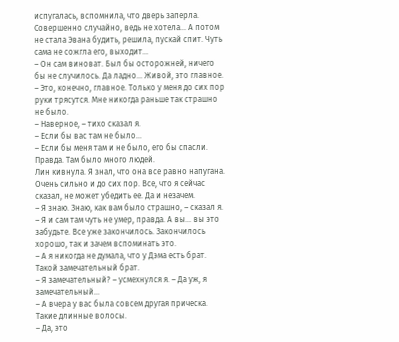испугалась, вспомнила, что дверь заперла. Совершенно случайно, ведь не хотела… А потом не стала Эвана будить, решила, пускай спит. Чуть сама не сожгла его, выходит…
– Он сам виноват. Был бы осторожней, ничего бы не случилось. Да ладно… Живой, это главное.
– Это, конечно, главное. Только у меня до сих пор руки трясутся. Мне никогда раньше так страшно не было.
– Наверное, – тихо сказал я.
– Если бы вас там не было…
– Если бы меня там и не было, его бы спасли. Правда. Там было много людей.
Лин кивнула. Я знал, что она все равно напугана. Очень сильно и до сих пор. Все, что я сейчас сказал, не может убедить ее. Да и незачем.
– Я знаю. Знаю, как вам было страшно, – сказал я. – Я и сам там чуть не умер, правда. А вы… вы это забудьте. Все уже закончилось. Закончилось хорошо, так и зачем вспоминать это.
– А я никогда не думала, что у Дэма есть брат. Такой замечательный брат.
– Я замечательный? – усмехнулся я. – Да уж, я замечательный…
– А вчера у вас была совсем другая прическа. Такие длинные волосы.
– Да, это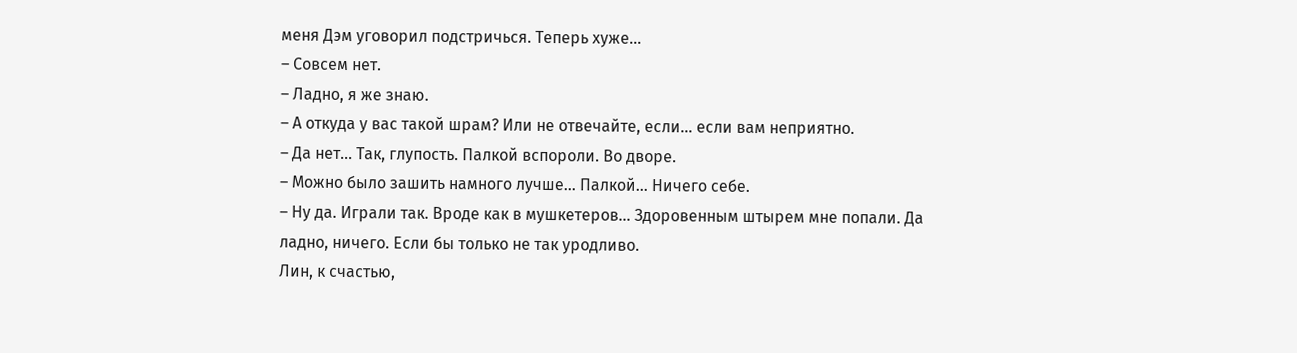меня Дэм уговорил подстричься. Теперь хуже…
– Совсем нет.
– Ладно, я же знаю.
– А откуда у вас такой шрам? Или не отвечайте, если… если вам неприятно.
– Да нет… Так, глупость. Палкой вспороли. Во дворе.
– Можно было зашить намного лучше… Палкой… Ничего себе.
– Ну да. Играли так. Вроде как в мушкетеров… Здоровенным штырем мне попали. Да ладно, ничего. Если бы только не так уродливо.
Лин, к счастью,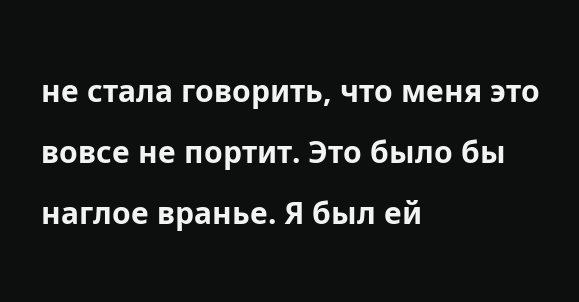не стала говорить, что меня это вовсе не портит. Это было бы наглое вранье. Я был ей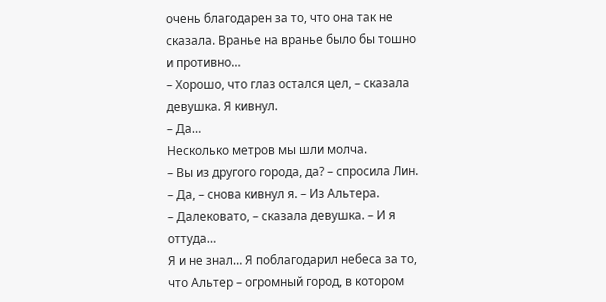очень благодарен за то, что она так не сказала. Вранье на вранье было бы тошно и противно…
– Хорошо, что глаз остался цел, – сказала девушка. Я кивнул.
– Да…
Несколько метров мы шли молча.
– Вы из другого города, да? – спросила Лин.
– Да, – снова кивнул я. – Из Альтера.
– Далековато, – сказала девушка. – И я оттуда…
Я и не знал… Я поблагодарил небеса за то, что Альтер – огромный город, в котором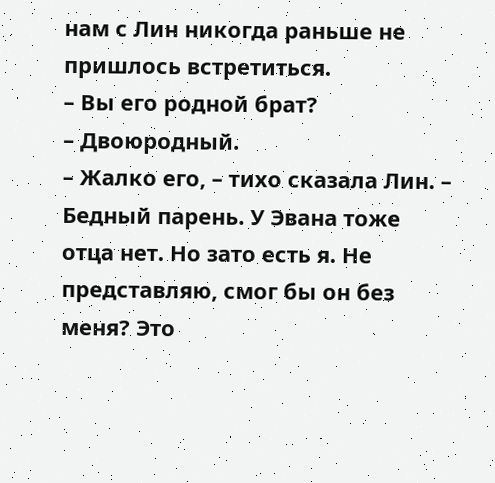нам с Лин никогда раньше не пришлось встретиться.
– Вы его родной брат?
– Двоюродный.
– Жалко его, – тихо сказала Лин. – Бедный парень. У Эвана тоже отца нет. Но зато есть я. Не представляю, смог бы он без меня? Это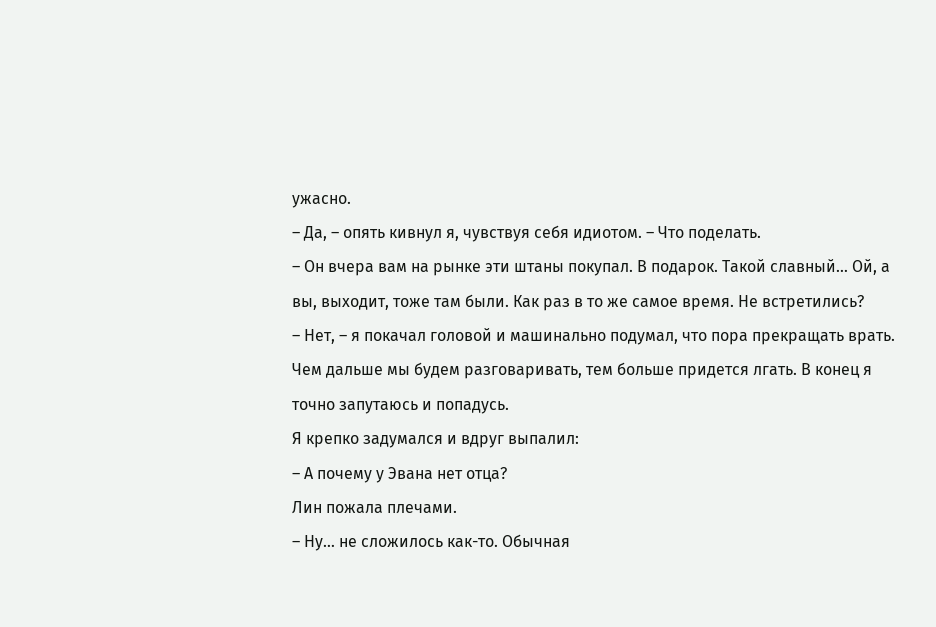ужасно.
– Да, – опять кивнул я, чувствуя себя идиотом. – Что поделать.
– Он вчера вам на рынке эти штаны покупал. В подарок. Такой славный… Ой, а вы, выходит, тоже там были. Как раз в то же самое время. Не встретились?
– Нет, – я покачал головой и машинально подумал, что пора прекращать врать. Чем дальше мы будем разговаривать, тем больше придется лгать. В конец я точно запутаюсь и попадусь.
Я крепко задумался и вдруг выпалил:
– А почему у Эвана нет отца?
Лин пожала плечами.
– Ну… не сложилось как-то. Обычная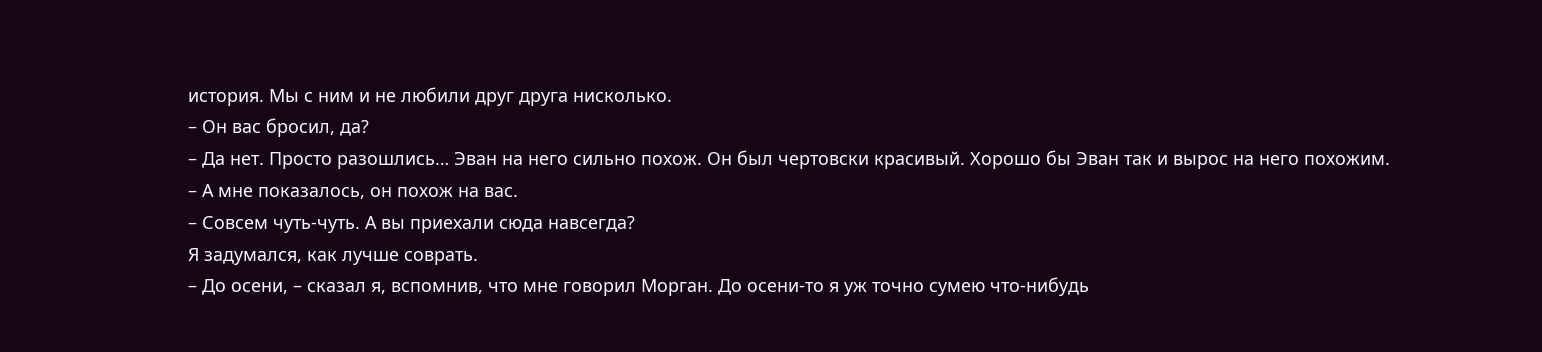история. Мы с ним и не любили друг друга нисколько.
– Он вас бросил, да?
– Да нет. Просто разошлись… Эван на него сильно похож. Он был чертовски красивый. Хорошо бы Эван так и вырос на него похожим.
– А мне показалось, он похож на вас.
– Совсем чуть-чуть. А вы приехали сюда навсегда?
Я задумался, как лучше соврать.
– До осени, – сказал я, вспомнив, что мне говорил Морган. До осени-то я уж точно сумею что-нибудь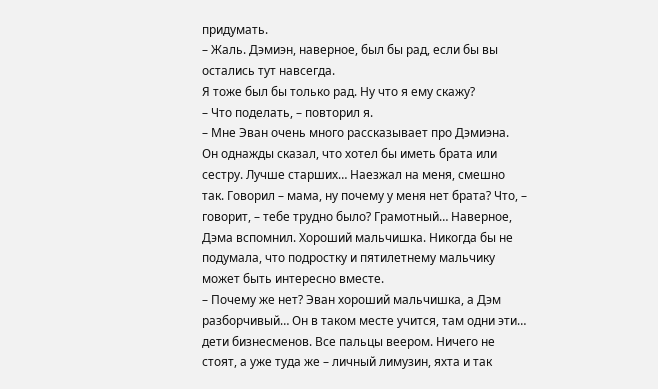придумать.
– Жаль. Дэмиэн, наверное, был бы рад, если бы вы остались тут навсегда.
Я тоже был бы только рад. Ну что я ему скажу?
– Что поделать, – повторил я.
– Мне Эван очень много рассказывает про Дэмиэна. Он однажды сказал, что хотел бы иметь брата или сестру. Лучше старших… Наезжал на меня, смешно так. Говорил – мама, ну почему у меня нет брата? Что, – говорит, – тебе трудно было? Грамотный… Наверное, Дэма вспомнил. Хороший мальчишка. Никогда бы не подумала, что подростку и пятилетнему мальчику может быть интересно вместе.
– Почему же нет? Эван хороший мальчишка, а Дэм разборчивый… Он в таком месте учится, там одни эти… дети бизнесменов. Все пальцы веером. Ничего не стоят, а уже туда же – личный лимузин, яхта и так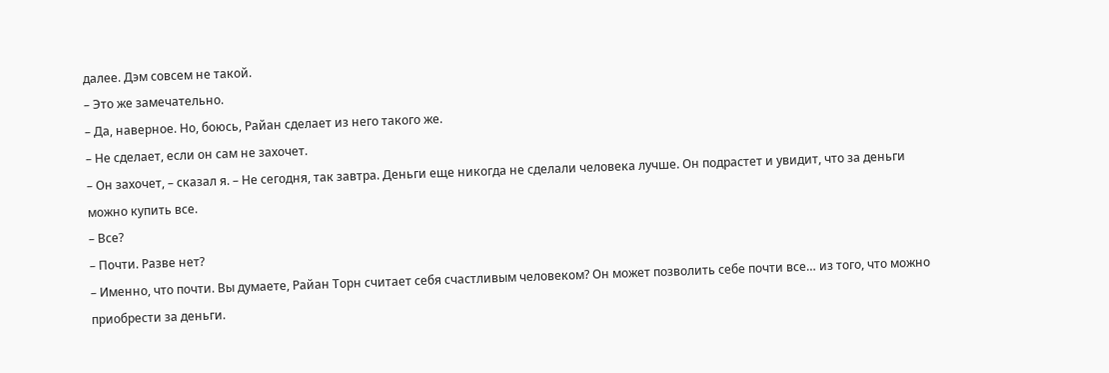далее. Дэм совсем не такой.
– Это же замечательно.
– Да, наверное. Но, боюсь, Райан сделает из него такого же.
– Не сделает, если он сам не захочет.
– Он захочет, – сказал я. – Не сегодня, так завтра. Деньги еще никогда не сделали человека лучше. Он подрастет и увидит, что за деньги можно купить все.
– Все?
– Почти. Разве нет?
– Именно, что почти. Вы думаете, Райан Торн считает себя счастливым человеком? Он может позволить себе почти все… из того, что можно приобрести за деньги.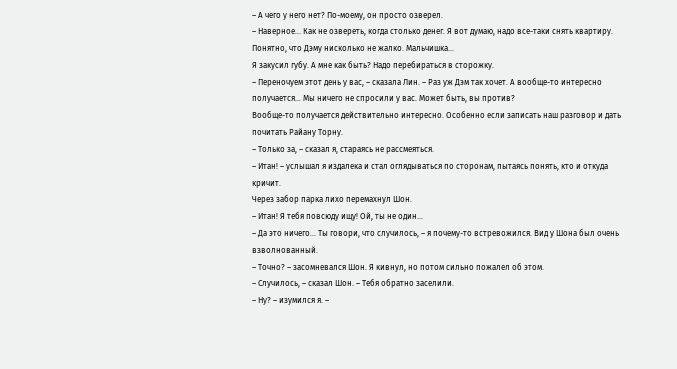– А чего у него нет? По-моему, он просто озверел.
– Наверное… Как не озвереть, когда столько денег. Я вот думаю, надо все-таки снять квартиру. Понятно, что Дэму нисколько не жалко. Мальчишка…
Я закусил губу. А мне как быть? Надо перебираться в сторожку.
– Переночуем этот день у вас, – сказала Лин. – Раз уж Дэм так хочет. А вообще-то интересно получается… Мы ничего не спросили у вас. Может быть, вы против?
Вообще-то получается действительно интересно. Особенно если записать наш разговор и дать почитать Райану Торну.
– Только за, – сказал я, стараясь не рассмеяться.
– Итан! – услышал я издалека и стал оглядываться по сторонам, пытаясь понять, кто и откуда кричит.
Через забор парка лихо перемахнул Шон.
– Итан! Я тебя повсюду ищу! Ой, ты не один…
– Да это ничего… Ты говори, что случилось, – я почему-то встревожился. Вид у Шона был очень взволнованный.
– Точно? – засомневался Шон. Я кивнул, но потом сильно пожалел об этом.
– Случилось, – сказал Шон. – Тебя обратно заселили.
– Ну? – изумился я. –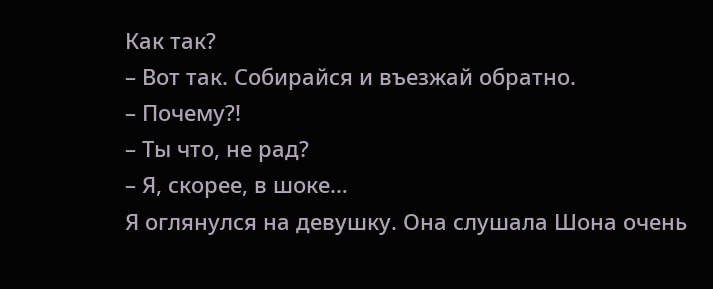Как так?
– Вот так. Собирайся и въезжай обратно.
– Почему?!
– Ты что, не рад?
– Я, скорее, в шоке…
Я оглянулся на девушку. Она слушала Шона очень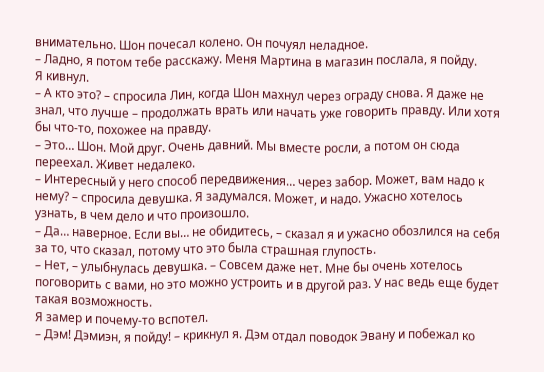внимательно. Шон почесал колено. Он почуял неладное.
– Ладно, я потом тебе расскажу. Меня Мартина в магазин послала, я пойду.
Я кивнул.
– А кто это? – спросила Лин, когда Шон махнул через ограду снова. Я даже не знал, что лучше – продолжать врать или начать уже говорить правду. Или хотя бы что-то, похожее на правду.
– Это… Шон. Мой друг. Очень давний. Мы вместе росли, а потом он сюда переехал. Живет недалеко.
– Интересный у него способ передвижения… через забор. Может, вам надо к нему? – спросила девушка. Я задумался. Может, и надо. Ужасно хотелось узнать, в чем дело и что произошло.
– Да… наверное. Если вы… не обидитесь, – сказал я и ужасно обозлился на себя за то, что сказал, потому что это была страшная глупость.
– Нет, – улыбнулась девушка. – Совсем даже нет. Мне бы очень хотелось поговорить с вами, но это можно устроить и в другой раз. У нас ведь еще будет такая возможность.
Я замер и почему-то вспотел.
– Дэм! Дэмиэн, я пойду! – крикнул я. Дэм отдал поводок Эвану и побежал ко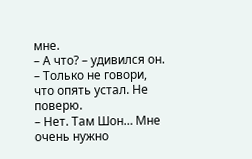мне.
– А что? – удивился он. – Только не говори, что опять устал. Не поверю.
– Нет. Там Шон… Мне очень нужно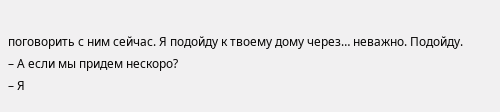поговорить с ним сейчас. Я подойду к твоему дому через… неважно. Подойду.
– А если мы придем нескоро?
– Я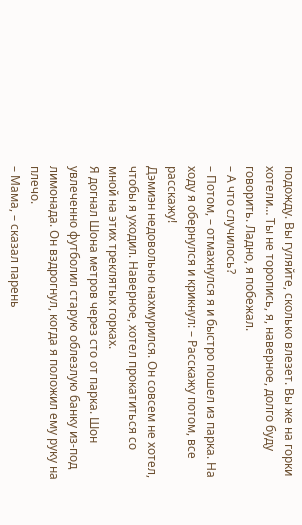подожду. Вы гуляйте, сколько влезет. Вы же на горки хотели… Ты не торопись, я, наверное, долго буду говорить. Ладно, я побежал.
– А что случилось?
– Потом, – отмахнулся я и быстро пошел из парка. На ходу я обернулся и крикнул: – Расскажу потом, все расскажу!
Дэмиэн недовольно нахмурился. Он совсем не хотел, чтобы я уходил. Наверное, хотел прокатиться со мной на этих треклятых горках.
Я догнал Шона метров через сто от парка. Шон увлеченно футболил старую облезлую банку из-под лимонада. Он вздрогнул, когда я положил ему руку на плечо.
– Мама, – сказал парень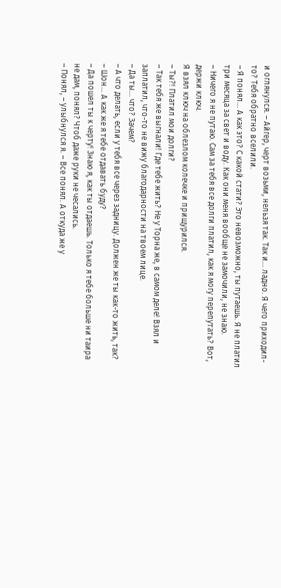и оглянулся. – Айгер, черт возьми, нельзя так. Так и… ладно. Я чего приходил-то? Тебя обратно вселили.
– Я понял… А как это? С какой стати? Это невозможно, ты путаешь. Я не платил три месяца за свет и воду. Как они меня вообще не замочили, не знаю.
– Ничего я не путаю. Сам за тебя все долги платил, как я могу перепутать? Вот, держи ключ.
Я взял ключ на облезлом колечке и прищурился.
– Ты?! Платил мои долги?
– Так тебя же выгнали! Где тебе жить? Не у Торна же, в самом деле! Взял и заплатил, что-то не вижу благодарности на твоем лице.
– Да ты… что? Зачем?
– А что делать, если у тебя все через задницу. Должен же ты как-то жить, так?
– Шон… А как же я тебе отдавать буду?
– Да пошел ты к черту! Знаю я, как ты отдаешь. Только я тебе больше ни таира не дам, понял? Чтоб даже руки не чесались.
– Понял, – улыбнулся я. – Все понял. А откуда же у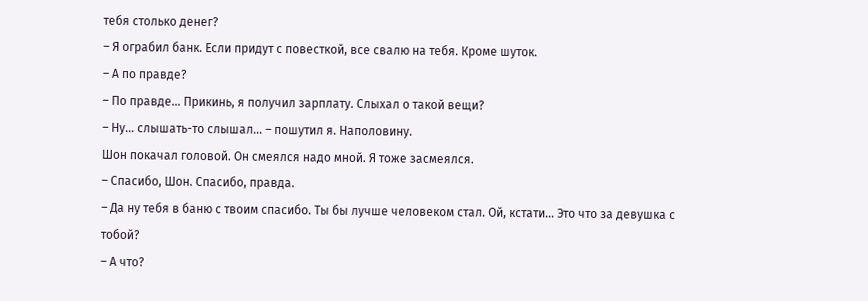тебя столько денег?
– Я ограбил банк. Если придут с повесткой, все свалю на тебя. Кроме шуток.
– А по правде?
– По правде… Прикинь, я получил зарплату. Слыхал о такой вещи?
– Ну… слышать-то слышал… – пошутил я. Наполовину.
Шон покачал головой. Он смеялся надо мной. Я тоже засмеялся.
– Спасибо, Шон. Спасибо, правда.
– Да ну тебя в баню с твоим спасибо. Ты бы лучше человеком стал. Ой, кстати… Это что за девушка с тобой?
– А что?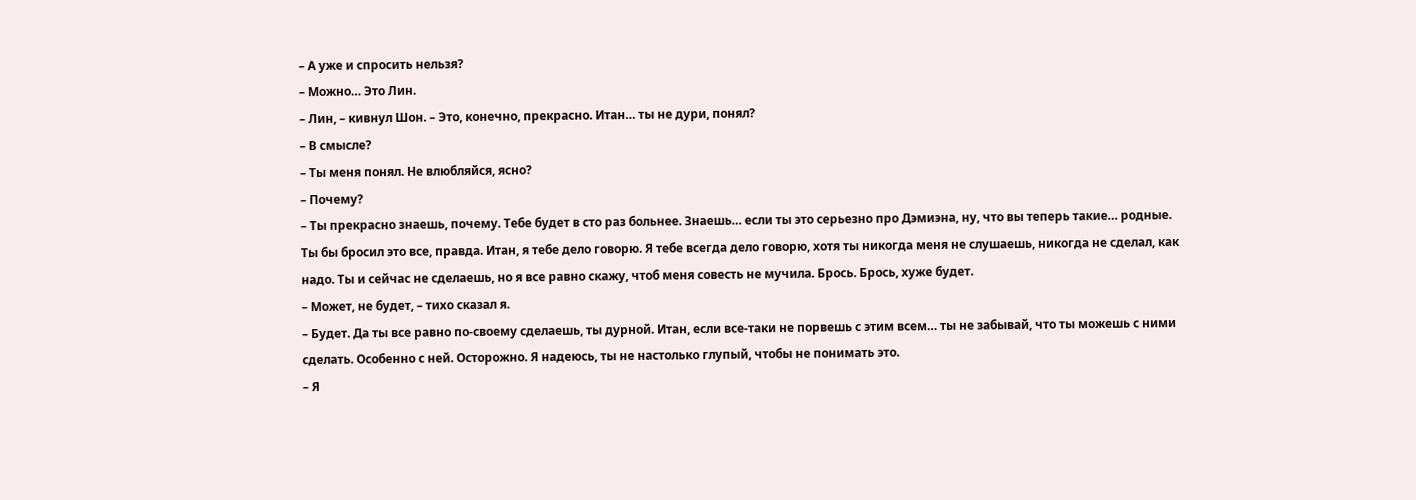– А уже и спросить нельзя?
– Можно… Это Лин.
– Лин, – кивнул Шон. – Это, конечно, прекрасно. Итан… ты не дури, понял?
– В смысле?
– Ты меня понял. Не влюбляйся, ясно?
– Почему?
– Ты прекрасно знаешь, почему. Тебе будет в сто раз больнее. Знаешь… если ты это серьезно про Дэмиэна, ну, что вы теперь такие… родные. Ты бы бросил это все, правда. Итан, я тебе дело говорю. Я тебе всегда дело говорю, хотя ты никогда меня не слушаешь, никогда не сделал, как надо. Ты и сейчас не сделаешь, но я все равно скажу, чтоб меня совесть не мучила. Брось. Брось, хуже будет.
– Может, не будет, – тихо сказал я.
– Будет. Да ты все равно по-своему сделаешь, ты дурной. Итан, если все-таки не порвешь с этим всем… ты не забывай, что ты можешь с ними сделать. Особенно с ней. Осторожно. Я надеюсь, ты не настолько глупый, чтобы не понимать это.
– Я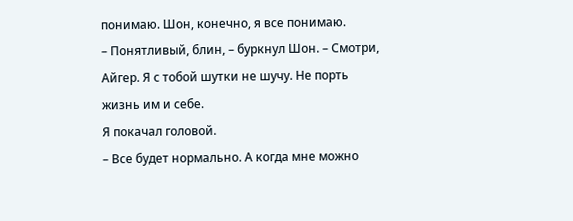понимаю. Шон, конечно, я все понимаю.
– Понятливый, блин, – буркнул Шон. – Смотри, Айгер. Я с тобой шутки не шучу. Не порть жизнь им и себе.
Я покачал головой.
– Все будет нормально. А когда мне можно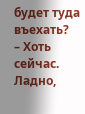будет туда въехать?
– Хоть сейчас. Ладно,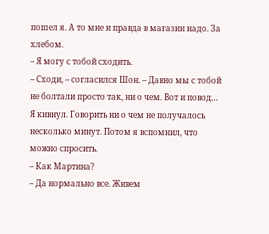пошел я. А то мне и правда в магазин надо. За хлебом.
– Я могу с тобой сходить.
– Сходи, – согласился Шон. – Давно мы с тобой не болтали просто так, ни о чем. Вот и повод…
Я кивнул. Говорить ни о чем не получалось несколько минут. Потом я вспомнил, что можно спросить.
– Как Мартина?
– Да нормально все. Живем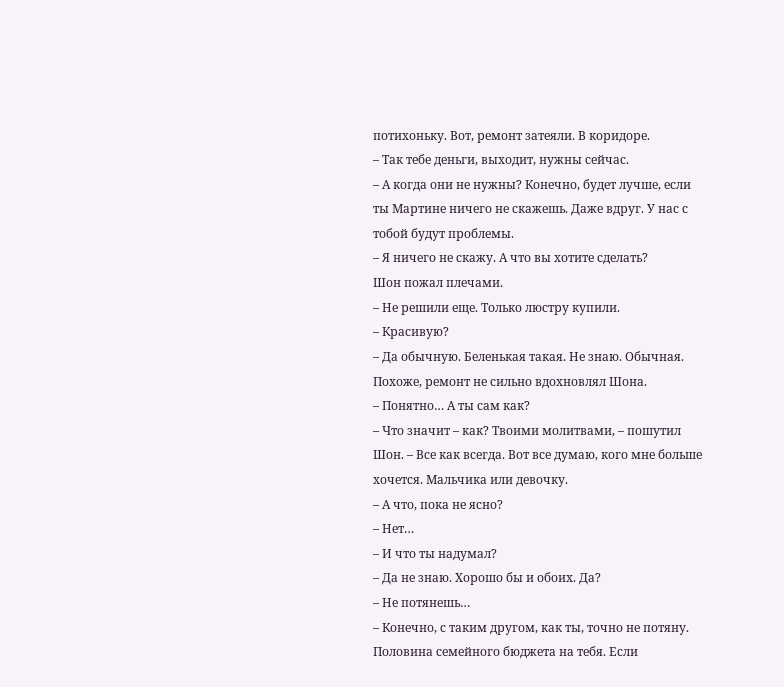потихоньку. Вот, ремонт затеяли. В коридоре.
– Так тебе деньги, выходит, нужны сейчас.
– А когда они не нужны? Конечно, будет лучше, если ты Мартине ничего не скажешь. Даже вдруг. У нас с тобой будут проблемы.
– Я ничего не скажу. А что вы хотите сделать?
Шон пожал плечами.
– Не решили еще. Только люстру купили.
– Красивую?
– Да обычную. Беленькая такая. Не знаю. Обычная.
Похоже, ремонт не сильно вдохновлял Шона.
– Понятно… А ты сам как?
– Что значит – как? Твоими молитвами, – пошутил Шон. – Все как всегда. Вот все думаю, кого мне больше хочется. Мальчика или девочку.
– А что, пока не ясно?
– Нет…
– И что ты надумал?
– Да не знаю. Хорошо бы и обоих. Да?
– Не потянешь…
– Конечно, с таким другом, как ты, точно не потяну. Половина семейного бюджета на тебя. Если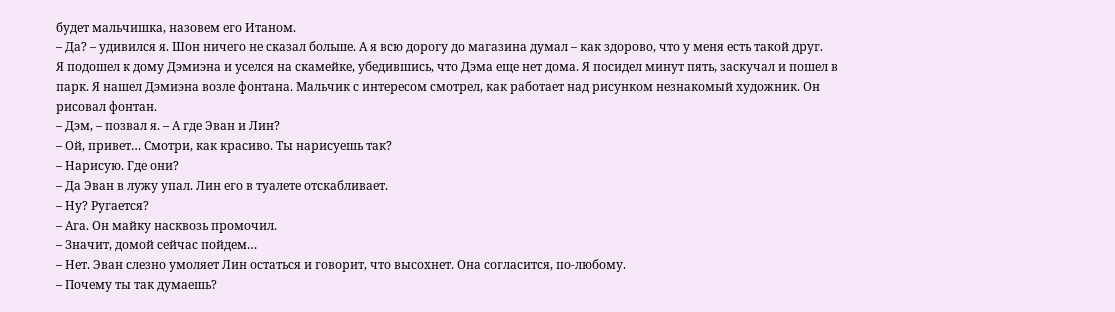будет мальчишка, назовем его Итаном.
– Да? – удивился я. Шон ничего не сказал больше. А я всю дорогу до магазина думал – как здорово, что у меня есть такой друг.
Я подошел к дому Дэмиэна и уселся на скамейке, убедившись, что Дэма еще нет дома. Я посидел минут пять, заскучал и пошел в парк. Я нашел Дэмиэна возле фонтана. Мальчик с интересом смотрел, как работает над рисунком незнакомый художник. Он рисовал фонтан.
– Дэм, – позвал я. – А где Эван и Лин?
– Ой, привет… Смотри, как красиво. Ты нарисуешь так?
– Нарисую. Где они?
– Да Эван в лужу упал. Лин его в туалете отскабливает.
– Ну? Ругается?
– Ага. Он майку насквозь промочил.
– Значит, домой сейчас пойдем…
– Нет. Эван слезно умоляет Лин остаться и говорит, что высохнет. Она согласится, по-любому.
– Почему ты так думаешь?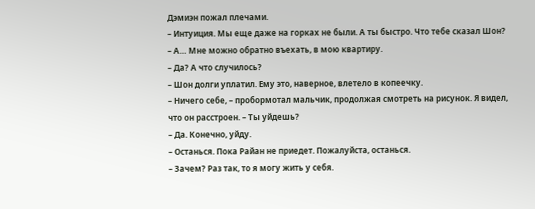Дэмиэн пожал плечами.
– Интуиция. Мы еще даже на горках не были. А ты быстро. Что тебе сказал Шон?
– А… Мне можно обратно въехать, в мою квартиру.
– Да? А что случилось?
– Шон долги уплатил. Ему это, наверное, влетело в копеечку.
– Ничего себе, – пробормотал мальчик, продолжая смотреть на рисунок. Я видел, что он расстроен. – Ты уйдешь?
– Да. Конечно, уйду.
– Останься. Пока Райан не приедет. Пожалуйста, останься.
– Зачем? Раз так, то я могу жить у себя.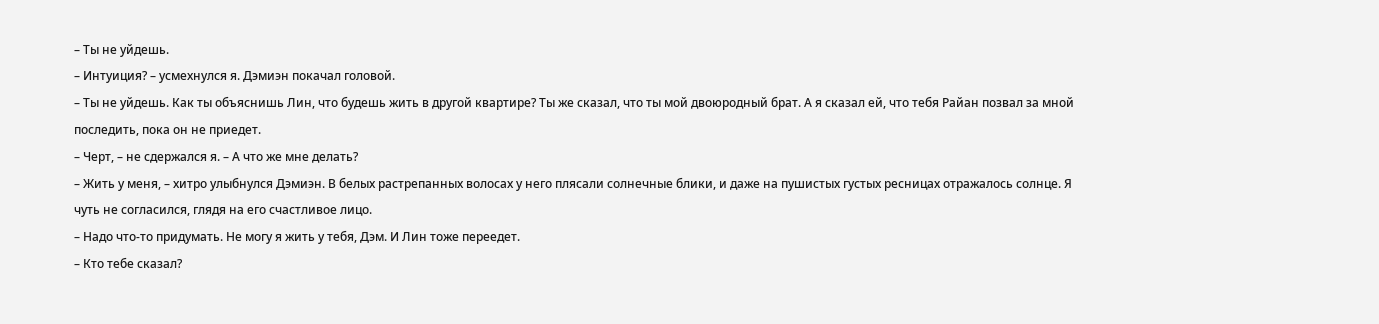– Ты не уйдешь.
– Интуиция? – усмехнулся я. Дэмиэн покачал головой.
– Ты не уйдешь. Как ты объяснишь Лин, что будешь жить в другой квартире? Ты же сказал, что ты мой двоюродный брат. А я сказал ей, что тебя Райан позвал за мной последить, пока он не приедет.
– Черт, – не сдержался я. – А что же мне делать?
– Жить у меня, – хитро улыбнулся Дэмиэн. В белых растрепанных волосах у него плясали солнечные блики, и даже на пушистых густых ресницах отражалось солнце. Я чуть не согласился, глядя на его счастливое лицо.
– Надо что-то придумать. Не могу я жить у тебя, Дэм. И Лин тоже переедет.
– Кто тебе сказал?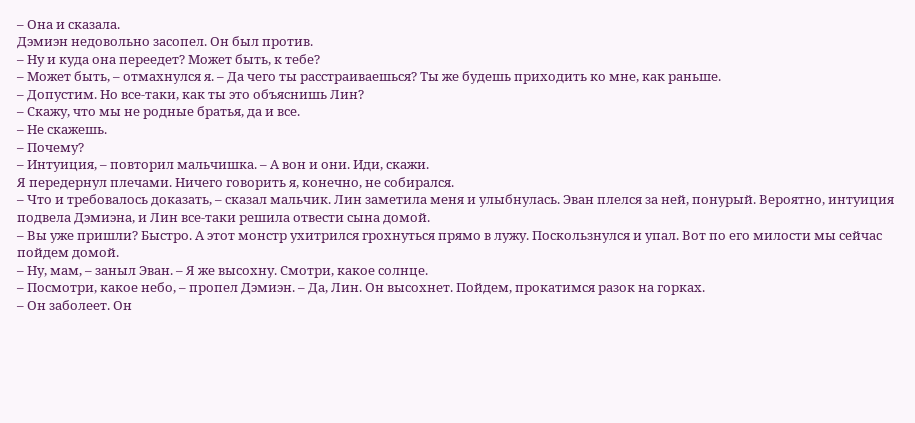– Она и сказала.
Дэмиэн недовольно засопел. Он был против.
– Ну и куда она переедет? Может быть, к тебе?
– Может быть, – отмахнулся я. – Да чего ты расстраиваешься? Ты же будешь приходить ко мне, как раньше.
– Допустим. Но все-таки, как ты это объяснишь Лин?
– Скажу, что мы не родные братья, да и все.
– Не скажешь.
– Почему?
– Интуиция, – повторил мальчишка. – А вон и они. Иди, скажи.
Я передернул плечами. Ничего говорить я, конечно, не собирался.
– Что и требовалось доказать, – сказал мальчик. Лин заметила меня и улыбнулась. Эван плелся за ней, понурый. Вероятно, интуиция подвела Дэмиэна, и Лин все-таки решила отвести сына домой.
– Вы уже пришли? Быстро. А этот монстр ухитрился грохнуться прямо в лужу. Поскользнулся и упал. Вот по его милости мы сейчас пойдем домой.
– Ну, мам, – заныл Эван. – Я же высохну. Смотри, какое солнце.
– Посмотри, какое небо, – пропел Дэмиэн. – Да, Лин. Он высохнет. Пойдем, прокатимся разок на горках.
– Он заболеет. Он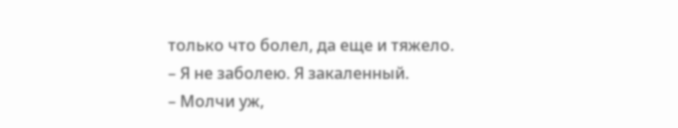только что болел, да еще и тяжело.
– Я не заболею. Я закаленный.
– Молчи уж,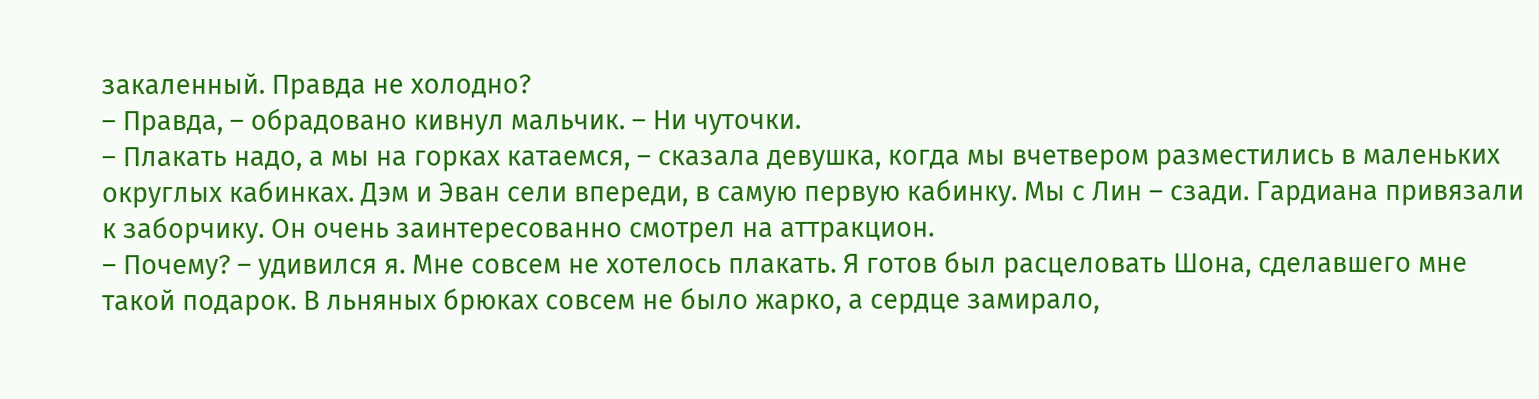закаленный. Правда не холодно?
– Правда, – обрадовано кивнул мальчик. – Ни чуточки.
– Плакать надо, а мы на горках катаемся, – сказала девушка, когда мы вчетвером разместились в маленьких округлых кабинках. Дэм и Эван сели впереди, в самую первую кабинку. Мы с Лин – сзади. Гардиана привязали к заборчику. Он очень заинтересованно смотрел на аттракцион.
– Почему? – удивился я. Мне совсем не хотелось плакать. Я готов был расцеловать Шона, сделавшего мне такой подарок. В льняных брюках совсем не было жарко, а сердце замирало,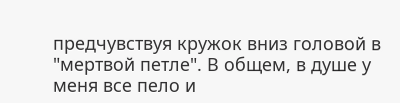предчувствуя кружок вниз головой в "мертвой петле". В общем, в душе у меня все пело и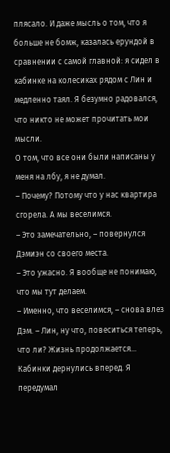плясало. И даже мысль о том, что я больше не бомж, казалась ерундой в сравнении с самой главной: я сидел в кабинке на колесиках рядом с Лин и медленно таял. Я безумно радовался, что никто не может прочитать мои мысли.
О том, что все они были написаны у меня на лбу, я не думал.
– Почему? Потому что у нас квартира сгорела. А мы веселимся.
– Это замечательно, – повернулся Дэмиэн со своего места.
– Это ужасно. Я вообще не понимаю, что мы тут делаем.
– Именно, что веселимся, – снова влез Дэм. – Лин, ну что, повеситься теперь, что ли? Жизнь продолжается…
Кабинки дернулись вперед. Я передумал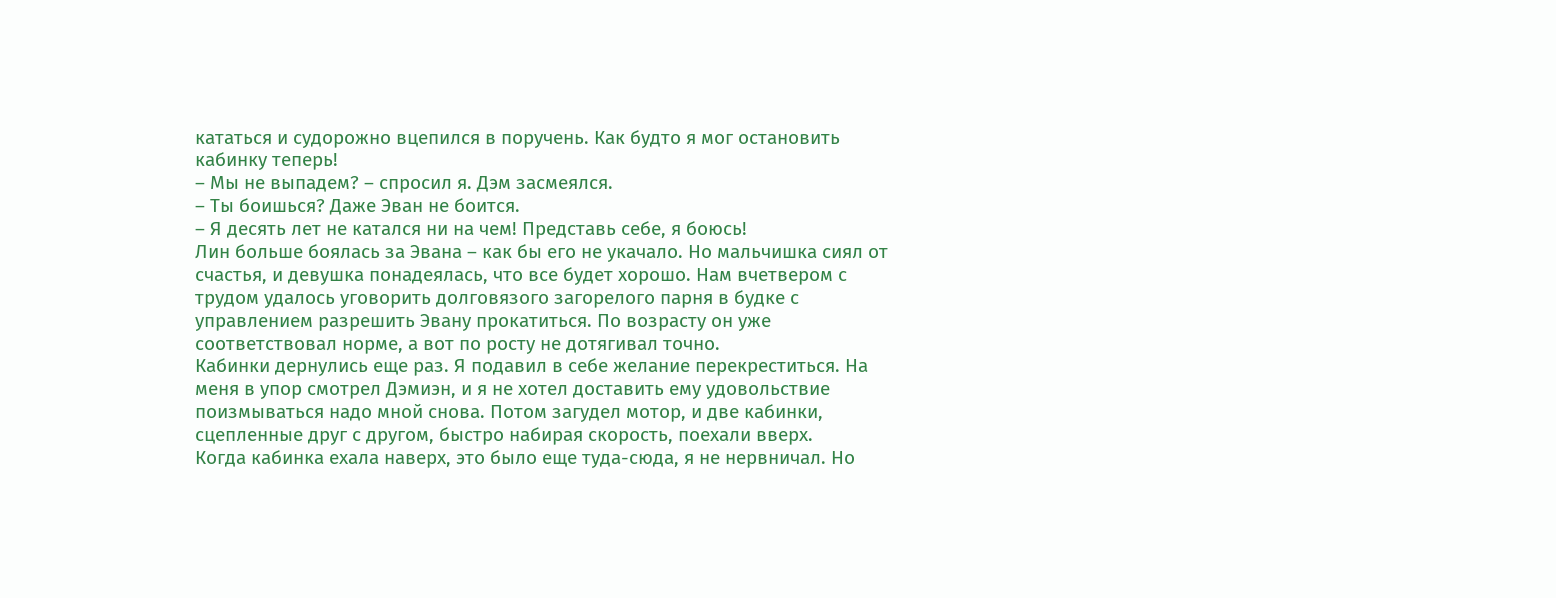кататься и судорожно вцепился в поручень. Как будто я мог остановить кабинку теперь!
– Мы не выпадем? – спросил я. Дэм засмеялся.
– Ты боишься? Даже Эван не боится.
– Я десять лет не катался ни на чем! Представь себе, я боюсь!
Лин больше боялась за Эвана – как бы его не укачало. Но мальчишка сиял от счастья, и девушка понадеялась, что все будет хорошо. Нам вчетвером с трудом удалось уговорить долговязого загорелого парня в будке с управлением разрешить Эвану прокатиться. По возрасту он уже соответствовал норме, а вот по росту не дотягивал точно.
Кабинки дернулись еще раз. Я подавил в себе желание перекреститься. На меня в упор смотрел Дэмиэн, и я не хотел доставить ему удовольствие поизмываться надо мной снова. Потом загудел мотор, и две кабинки, сцепленные друг с другом, быстро набирая скорость, поехали вверх.
Когда кабинка ехала наверх, это было еще туда-сюда, я не нервничал. Но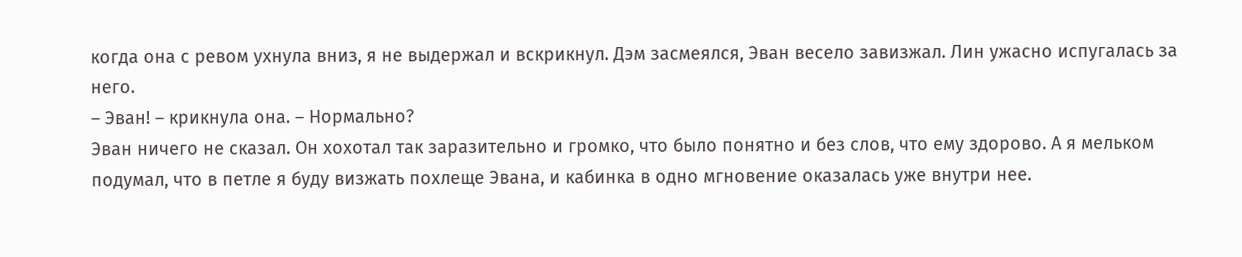когда она с ревом ухнула вниз, я не выдержал и вскрикнул. Дэм засмеялся, Эван весело завизжал. Лин ужасно испугалась за него.
– Эван! – крикнула она. – Нормально?
Эван ничего не сказал. Он хохотал так заразительно и громко, что было понятно и без слов, что ему здорово. А я мельком подумал, что в петле я буду визжать похлеще Эвана, и кабинка в одно мгновение оказалась уже внутри нее.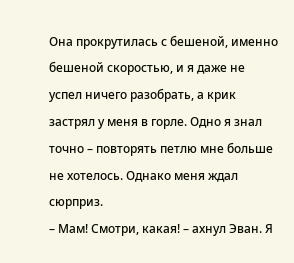Она прокрутилась с бешеной, именно бешеной скоростью, и я даже не успел ничего разобрать, а крик застрял у меня в горле. Одно я знал точно – повторять петлю мне больше не хотелось. Однако меня ждал сюрприз.
– Мам! Смотри, какая! – ахнул Эван. Я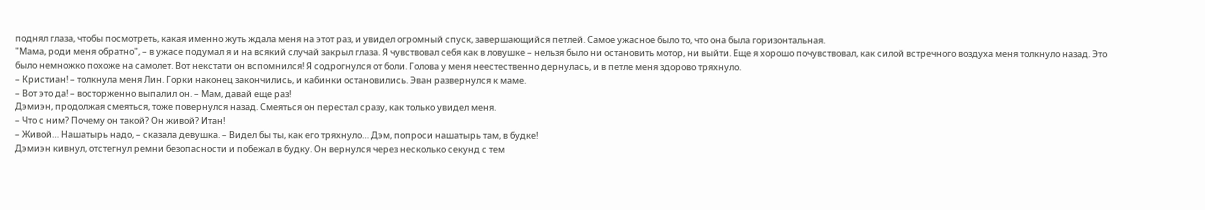поднял глаза, чтобы посмотреть, какая именно жуть ждала меня на этот раз, и увидел огромный спуск, завершающийся петлей. Самое ужасное было то, что она была горизонтальная.
"Мама, роди меня обратно", – в ужасе подумал я и на всякий случай закрыл глаза. Я чувствовал себя как в ловушке – нельзя было ни остановить мотор, ни выйти. Еще я хорошо почувствовал, как силой встречного воздуха меня толкнуло назад. Это было немножко похоже на самолет. Вот некстати он вспомнился! Я содрогнулся от боли. Голова у меня неестественно дернулась, и в петле меня здорово тряхнуло.
– Кристиан! – толкнула меня Лин. Горки наконец закончились, и кабинки остановились. Эван развернулся к маме.
– Вот это да! – восторженно выпалил он. – Мам, давай еще раз!
Дэмиэн, продолжая смеяться, тоже повернулся назад. Смеяться он перестал сразу, как только увидел меня.
– Что с ним? Почему он такой? Он живой? Итан!
– Живой… Нашатырь надо, – сказала девушка. – Видел бы ты, как его тряхнуло… Дэм, попроси нашатырь там, в будке!
Дэмиэн кивнул, отстегнул ремни безопасности и побежал в будку. Он вернулся через несколько секунд с тем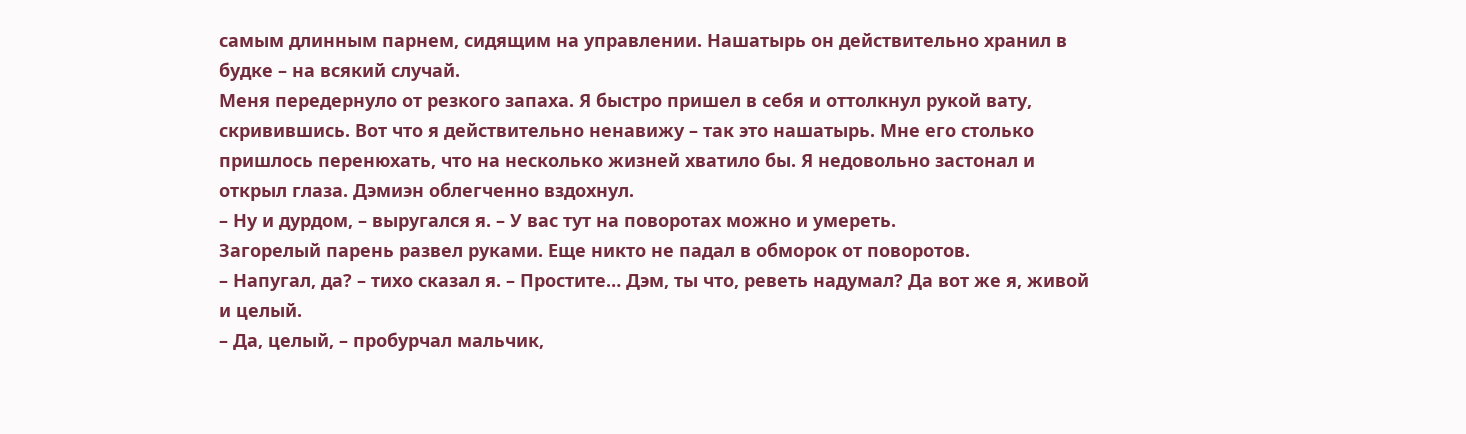самым длинным парнем, сидящим на управлении. Нашатырь он действительно хранил в будке – на всякий случай.
Меня передернуло от резкого запаха. Я быстро пришел в себя и оттолкнул рукой вату, скривившись. Вот что я действительно ненавижу – так это нашатырь. Мне его столько пришлось перенюхать, что на несколько жизней хватило бы. Я недовольно застонал и открыл глаза. Дэмиэн облегченно вздохнул.
– Ну и дурдом, – выругался я. – У вас тут на поворотах можно и умереть.
Загорелый парень развел руками. Еще никто не падал в обморок от поворотов.
– Напугал, да? – тихо сказал я. – Простите… Дэм, ты что, реветь надумал? Да вот же я, живой и целый.
– Да, целый, – пробурчал мальчик,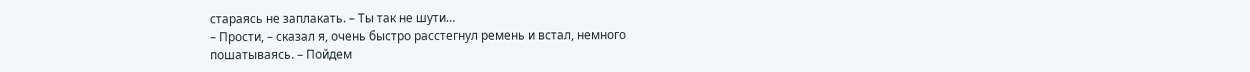стараясь не заплакать. – Ты так не шути…
– Прости, – сказал я, очень быстро расстегнул ремень и встал, немного пошатываясь. – Пойдем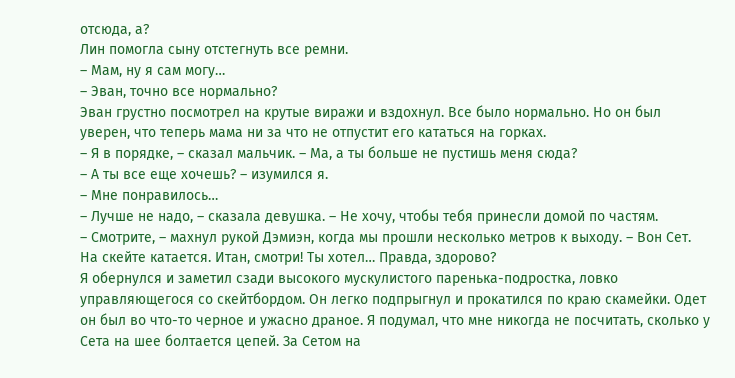отсюда, а?
Лин помогла сыну отстегнуть все ремни.
– Мам, ну я сам могу…
– Эван, точно все нормально?
Эван грустно посмотрел на крутые виражи и вздохнул. Все было нормально. Но он был уверен, что теперь мама ни за что не отпустит его кататься на горках.
– Я в порядке, – сказал мальчик. – Ма, а ты больше не пустишь меня сюда?
– А ты все еще хочешь? – изумился я.
– Мне понравилось…
– Лучше не надо, – сказала девушка. – Не хочу, чтобы тебя принесли домой по частям.
– Смотрите, – махнул рукой Дэмиэн, когда мы прошли несколько метров к выходу. – Вон Сет. На скейте катается. Итан, смотри! Ты хотел… Правда, здорово?
Я обернулся и заметил сзади высокого мускулистого паренька-подростка, ловко управляющегося со скейтбордом. Он легко подпрыгнул и прокатился по краю скамейки. Одет он был во что-то черное и ужасно драное. Я подумал, что мне никогда не посчитать, сколько у Сета на шее болтается цепей. За Сетом на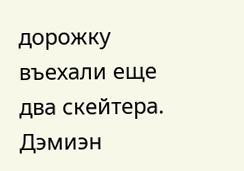дорожку въехали еще два скейтера. Дэмиэн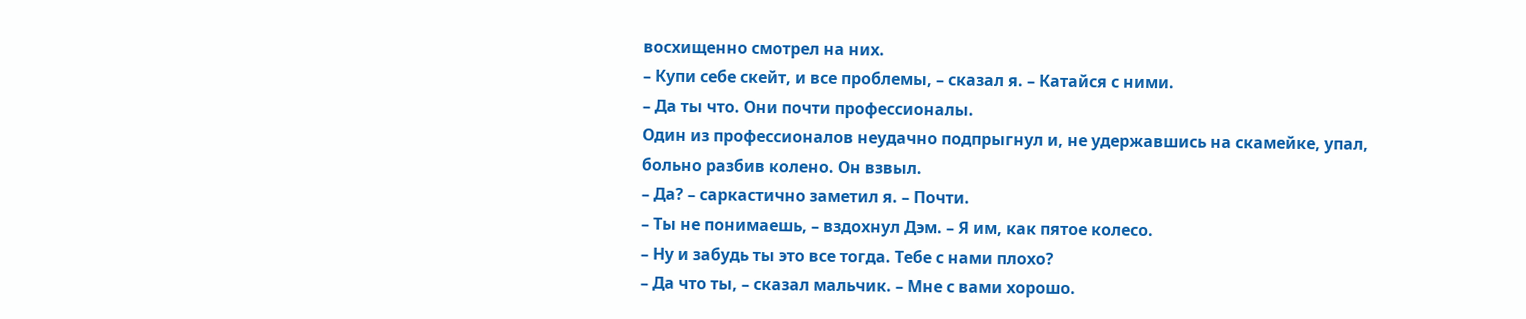восхищенно смотрел на них.
– Купи себе скейт, и все проблемы, – сказал я. – Катайся с ними.
– Да ты что. Они почти профессионалы.
Один из профессионалов неудачно подпрыгнул и, не удержавшись на скамейке, упал, больно разбив колено. Он взвыл.
– Да? – саркастично заметил я. – Почти.
– Ты не понимаешь, – вздохнул Дэм. – Я им, как пятое колесо.
– Ну и забудь ты это все тогда. Тебе с нами плохо?
– Да что ты, – сказал мальчик. – Мне с вами хорошо.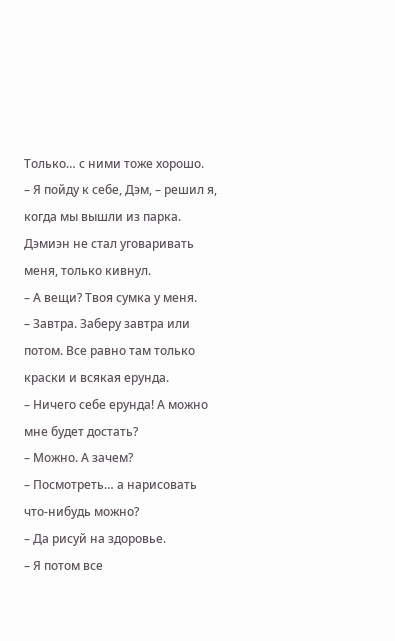Только… с ними тоже хорошо.
– Я пойду к себе, Дэм, – решил я, когда мы вышли из парка. Дэмиэн не стал уговаривать меня, только кивнул.
– А вещи? Твоя сумка у меня.
– Завтра. Заберу завтра или потом. Все равно там только краски и всякая ерунда.
– Ничего себе ерунда! А можно мне будет достать?
– Можно. А зачем?
– Посмотреть… а нарисовать что-нибудь можно?
– Да рисуй на здоровье.
– Я потом все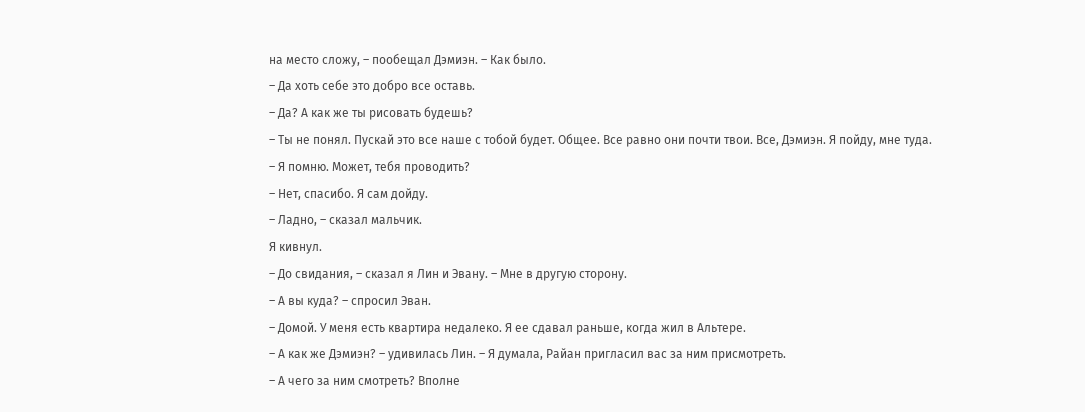на место сложу, – пообещал Дэмиэн. – Как было.
– Да хоть себе это добро все оставь.
– Да? А как же ты рисовать будешь?
– Ты не понял. Пускай это все наше с тобой будет. Общее. Все равно они почти твои. Все, Дэмиэн. Я пойду, мне туда.
– Я помню. Может, тебя проводить?
– Нет, спасибо. Я сам дойду.
– Ладно, – сказал мальчик.
Я кивнул.
– До свидания, – сказал я Лин и Эвану. – Мне в другую сторону.
– А вы куда? – спросил Эван.
– Домой. У меня есть квартира недалеко. Я ее сдавал раньше, когда жил в Альтере.
– А как же Дэмиэн? – удивилась Лин. – Я думала, Райан пригласил вас за ним присмотреть.
– А чего за ним смотреть? Вполне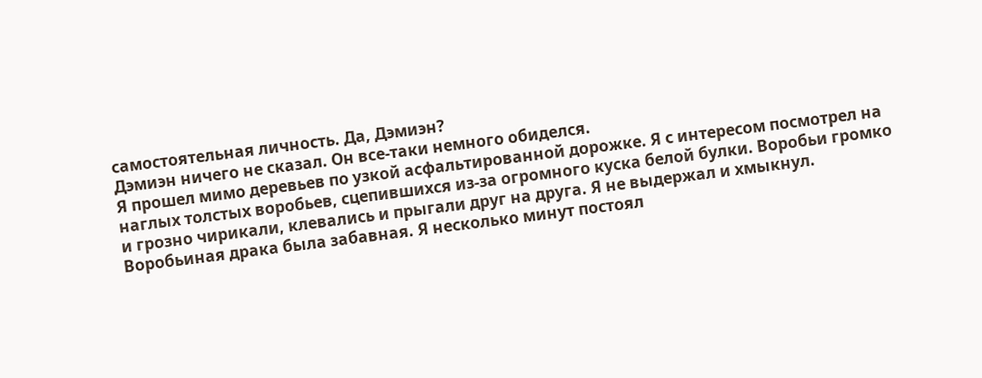самостоятельная личность. Да, Дэмиэн?
Дэмиэн ничего не сказал. Он все-таки немного обиделся.
Я прошел мимо деревьев по узкой асфальтированной дорожке. Я с интересом посмотрел на наглых толстых воробьев, сцепившихся из-за огромного куска белой булки. Воробьи громко и грозно чирикали, клевались и прыгали друг на друга. Я не выдержал и хмыкнул. Воробьиная драка была забавная. Я несколько минут постоял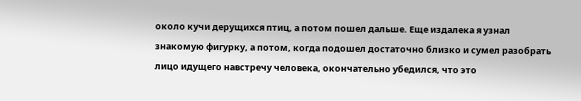около кучи дерущихся птиц, а потом пошел дальше. Еще издалека я узнал знакомую фигурку, а потом, когда подошел достаточно близко и сумел разобрать лицо идущего навстречу человека, окончательно убедился, что это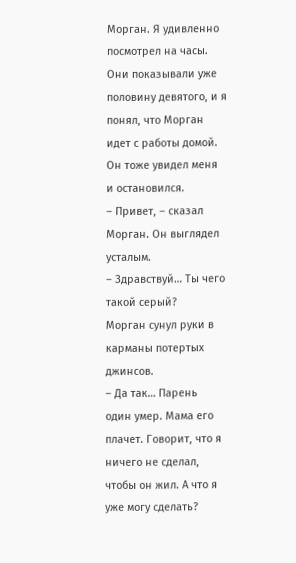Морган. Я удивленно посмотрел на часы. Они показывали уже половину девятого, и я понял, что Морган идет с работы домой. Он тоже увидел меня и остановился.
– Привет, – сказал Морган. Он выглядел усталым.
– Здравствуй… Ты чего такой серый?
Морган сунул руки в карманы потертых джинсов.
– Да так… Парень один умер. Мама его плачет. Говорит, что я ничего не сделал, чтобы он жил. А что я уже могу сделать?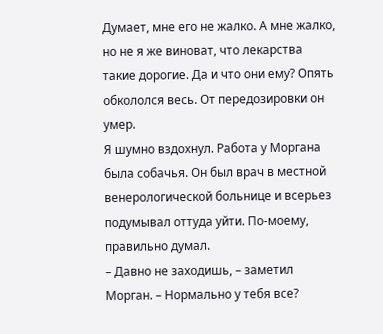Думает, мне его не жалко. А мне жалко, но не я же виноват, что лекарства такие дорогие. Да и что они ему? Опять обкололся весь. От передозировки он умер.
Я шумно вздохнул. Работа у Моргана была собачья. Он был врач в местной венерологической больнице и всерьез подумывал оттуда уйти. По-моему, правильно думал.
– Давно не заходишь, – заметил Морган. – Нормально у тебя все?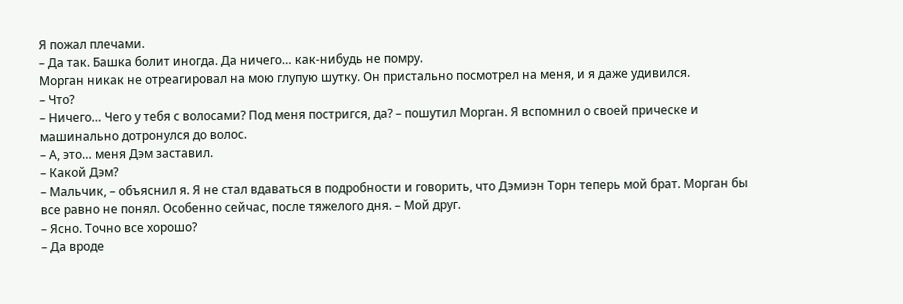Я пожал плечами.
– Да так. Башка болит иногда. Да ничего… как-нибудь не помру.
Морган никак не отреагировал на мою глупую шутку. Он пристально посмотрел на меня, и я даже удивился.
– Что?
– Ничего… Чего у тебя с волосами? Под меня постригся, да? – пошутил Морган. Я вспомнил о своей прическе и машинально дотронулся до волос.
– А, это… меня Дэм заставил.
– Какой Дэм?
– Мальчик, – объяснил я. Я не стал вдаваться в подробности и говорить, что Дэмиэн Торн теперь мой брат. Морган бы все равно не понял. Особенно сейчас, после тяжелого дня. – Мой друг.
– Ясно. Точно все хорошо?
– Да вроде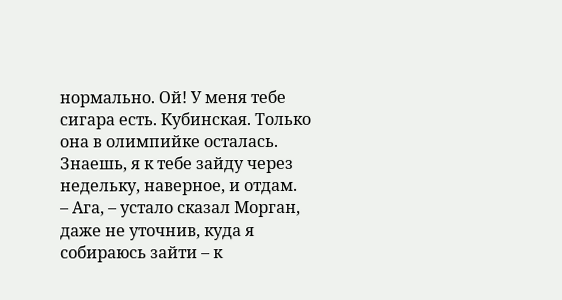нормально. Ой! У меня тебе сигара есть. Кубинская. Только она в олимпийке осталась. Знаешь, я к тебе зайду через недельку, наверное, и отдам.
– Ага, – устало сказал Морган, даже не уточнив, куда я собираюсь зайти – к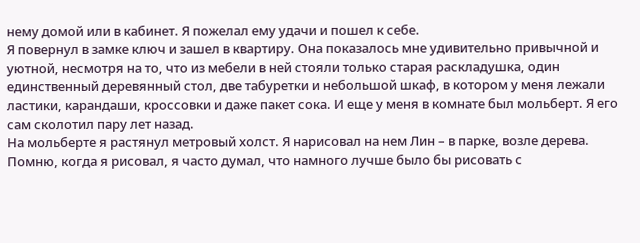нему домой или в кабинет. Я пожелал ему удачи и пошел к себе.
Я повернул в замке ключ и зашел в квартиру. Она показалось мне удивительно привычной и уютной, несмотря на то, что из мебели в ней стояли только старая раскладушка, один единственный деревянный стол, две табуретки и небольшой шкаф, в котором у меня лежали ластики, карандаши, кроссовки и даже пакет сока. И еще у меня в комнате был мольберт. Я его сам сколотил пару лет назад.
На мольберте я растянул метровый холст. Я нарисовал на нем Лин – в парке, возле дерева. Помню, когда я рисовал, я часто думал, что намного лучше было бы рисовать с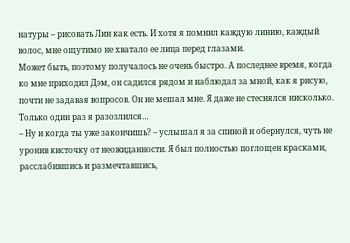натуры – рисовать Лин как есть. И хотя я помнил каждую линию, каждый волос, мне ощутимо не хватало ее лица перед глазами.
Может быть, поэтому получалось не очень быстро. А последнее время, когда ко мне приходил Дэм, он садился рядом и наблюдал за мной, как я рисую, почти не задавая вопросов. Он не мешал мне. Я даже не стеснялся нисколько. Только один раз я разозлился…
– Ну и когда ты уже закончишь? – услышал я за спиной и обернулся, чуть не уронив кисточку от неожиданности. Я был полностью поглощен красками, расслабившись и размечтавшись,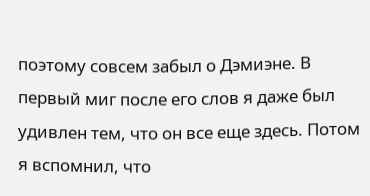поэтому совсем забыл о Дэмиэне. В первый миг после его слов я даже был удивлен тем, что он все еще здесь. Потом я вспомнил, что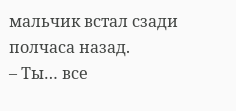мальчик встал сзади полчаса назад.
– Ты… все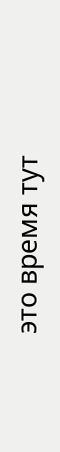это время тут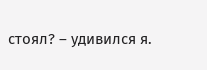стоял? – удивился я.